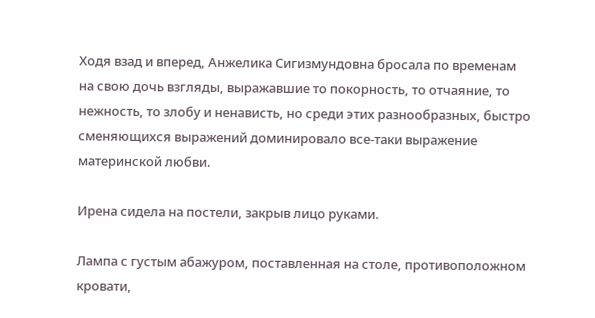Ходя взад и вперед, Анжелика Сигизмундовна бросала по временам на свою дочь взгляды, выражавшие то покорность, то отчаяние, то нежность, то злобу и ненависть, но среди этих разнообразных, быстро сменяющихся выражений доминировало все-таки выражение материнской любви.

Ирена сидела на постели, закрыв лицо руками.

Лампа с густым абажуром, поставленная на столе, противоположном кровати,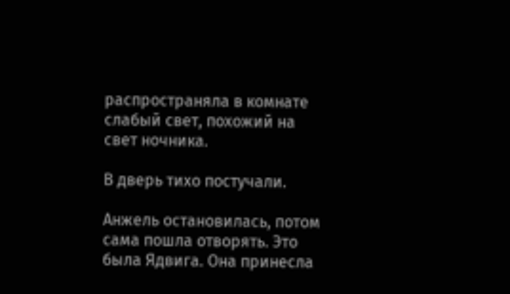распространяла в комнате слабый свет, похожий на свет ночника.

В дверь тихо постучали.

Анжель остановилась, потом сама пошла отворять. Это была Ядвига. Она принесла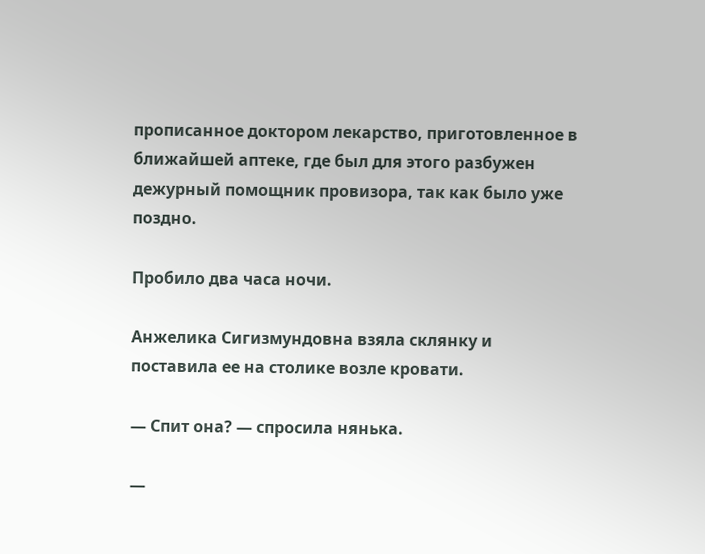прописанное доктором лекарство, приготовленное в ближайшей аптеке, где был для этого разбужен дежурный помощник провизора, так как было уже поздно.

Пробило два часа ночи.

Анжелика Сигизмундовна взяла склянку и поставила ее на столике возле кровати.

— Спит она? — спросила нянька.

—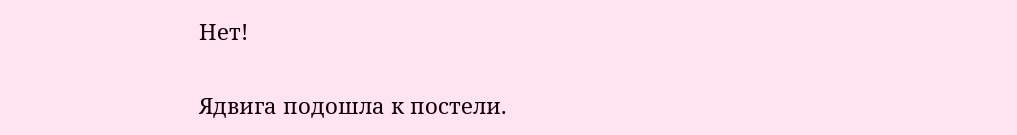Нет!

Ядвига подошла к постели.